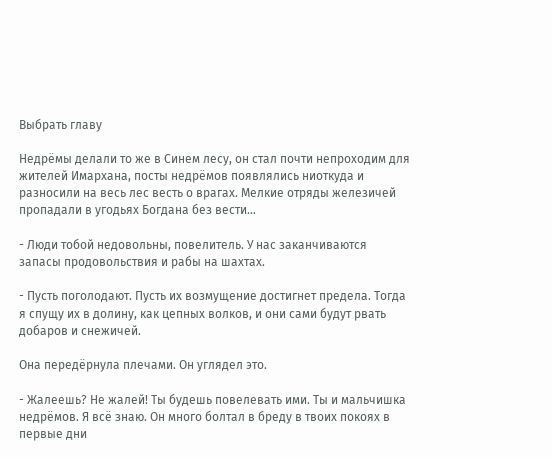Выбрать главу

Недрёмы делали то же в Синем лесу, он стал почти непроходим для жителей Имархана, посты недрёмов появлялись ниоткуда и разносили на весь лес весть о врагах. Мелкие отряды железичей пропадали в угодьях Богдана без вести…

- Люди тобой недовольны, повелитель. У нас заканчиваются запасы продовольствия и рабы на шахтах.

- Пусть поголодают. Пусть их возмущение достигнет предела. Тогда я спущу их в долину, как цепных волков, и они сами будут рвать добаров и снежичей.

Она передёрнула плечами. Он углядел это.

- Жалеешь? Не жалей! Ты будешь повелевать ими. Ты и мальчишка недрёмов. Я всё знаю. Он много болтал в бреду в твоих покоях в первые дни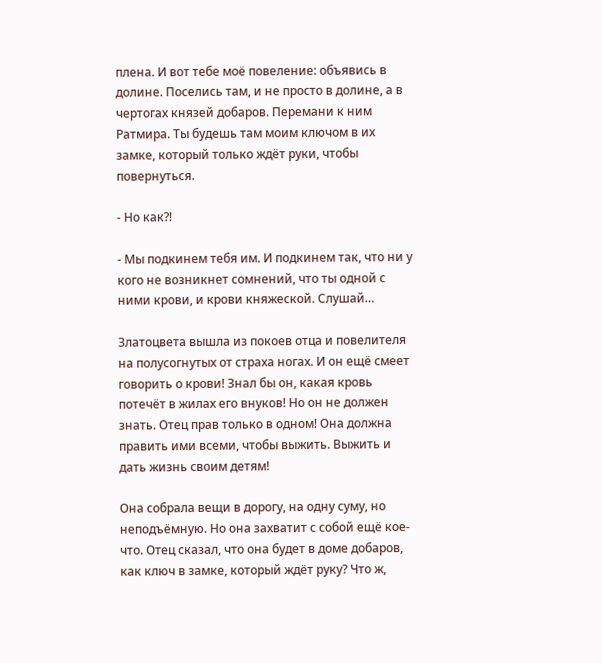плена. И вот тебе моё повеление: объявись в долине. Поселись там, и не просто в долине, а в чертогах князей добаров. Перемани к ним Ратмира. Ты будешь там моим ключом в их замке, который только ждёт руки, чтобы повернуться.

- Но как?!

- Мы подкинем тебя им. И подкинем так, что ни у кого не возникнет сомнений, что ты одной с ними крови, и крови княжеской. Слушай…

Златоцвета вышла из покоев отца и повелителя на полусогнутых от страха ногах. И он ещё смеет говорить о крови! Знал бы он, какая кровь потечёт в жилах его внуков! Но он не должен знать. Отец прав только в одном! Она должна править ими всеми, чтобы выжить. Выжить и дать жизнь своим детям!

Она собрала вещи в дорогу, на одну суму, но неподъёмную. Но она захватит с собой ещё кое-что. Отец сказал, что она будет в доме добаров, как ключ в замке, который ждёт руку? Что ж,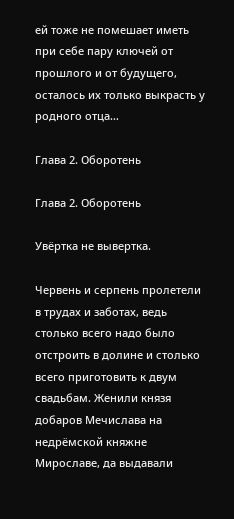ей тоже не помешает иметь при себе пару ключей от прошлого и от будущего, осталось их только выкрасть у родного отца…

Глава 2. Оборотень

Глава 2. Оборотень

Увёртка не вывертка.

Червень и серпень пролетели в трудах и заботах, ведь столько всего надо было отстроить в долине и столько всего приготовить к двум свадьбам. Женили князя добаров Мечислава на недрёмской княжне Мирославе, да выдавали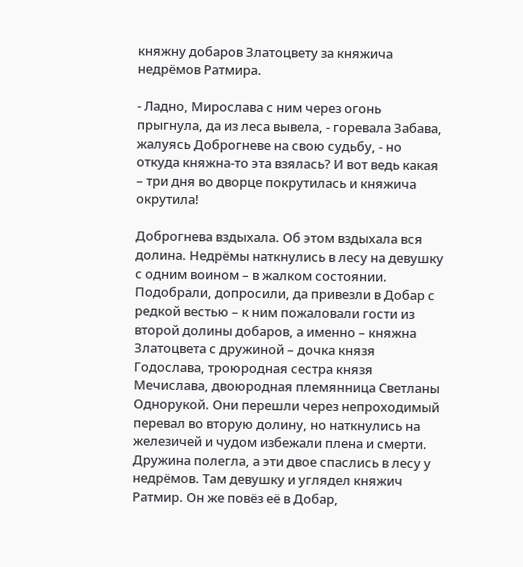княжну добаров Златоцвету за княжича недрёмов Ратмира.

- Ладно, Мирослава с ним через огонь прыгнула, да из леса вывела, - горевала Забава, жалуясь Доброгневе на свою судьбу, - но откуда княжна-то эта взялась? И вот ведь какая – три дня во дворце покрутилась и княжича окрутила!

Доброгнева вздыхала. Об этом вздыхала вся долина. Недрёмы наткнулись в лесу на девушку с одним воином – в жалком состоянии. Подобрали, допросили, да привезли в Добар с редкой вестью – к ним пожаловали гости из второй долины добаров, а именно – княжна Златоцвета с дружиной – дочка князя Годослава, троюродная сестра князя Мечислава, двоюродная племянница Светланы Однорукой. Они перешли через непроходимый перевал во вторую долину, но наткнулись на железичей и чудом избежали плена и смерти. Дружина полегла, а эти двое спаслись в лесу у недрёмов. Там девушку и углядел княжич Ратмир. Он же повёз её в Добар,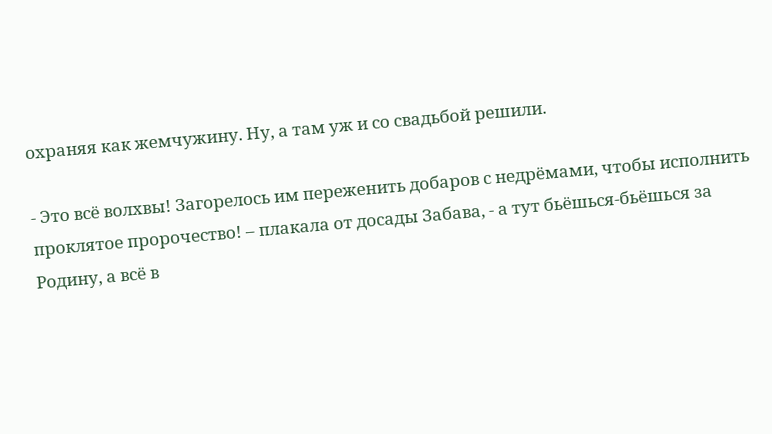охраняя как жемчужину. Ну, а там уж и со свадьбой решили.

- Это всё волхвы! Загорелось им переженить добаров с недрёмами, чтобы исполнить проклятое пророчество! – плакала от досады Забава, - а тут бьёшься-бьёшься за Родину, а всё в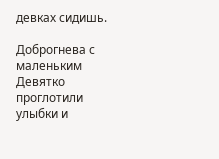девках сидишь.

Доброгнева с маленьким Девятко проглотили улыбки и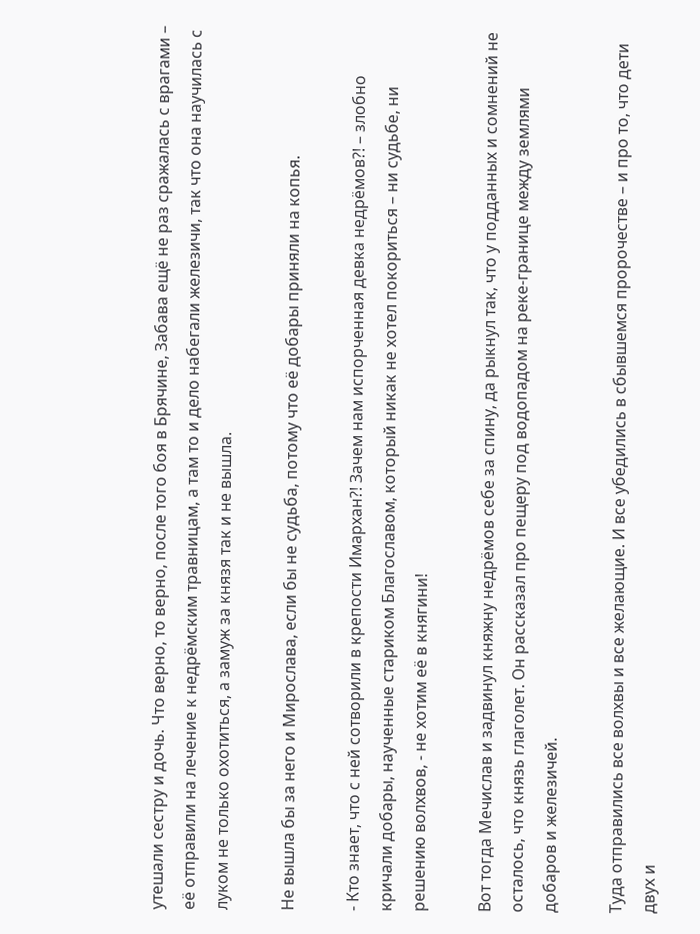утешали сестру и дочь. Что верно, то верно, после того боя в Брячине, Забава ещё не раз сражалась с врагами – её отправили на лечение к недрёмским травницам, а там то и дело набегали железичи, так что она научилась с луком не только охотиться, а замуж за князя так и не вышла.

Не вышла бы за него и Мирослава, если бы не судьба, потому что её добары приняли на копья.

- Кто знает, что с ней сотворили в крепости Имархан?! Зачем нам испорченная девка недрёмов?! – злобно кричали добары, наученные стариком Благославом, который никак не хотел покориться – ни судьбе, ни решению волхвов, - не хотим её в княгини!

Вот тогда Мечислав и задвинул княжну недрёмов себе за спину, да рыкнул так, что у подданных и сомнений не осталось, что князь глаголет. Он рассказал про пещеру под водопадом на реке-границе между землями добаров и железичей.

Туда отправились все волхвы и все желающие. И все убедились в сбывшемся пророчестве – и про то, что дети двух и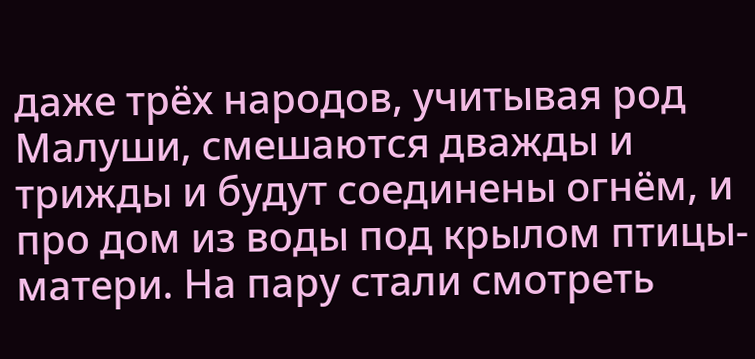даже трёх народов, учитывая род Малуши, смешаются дважды и трижды и будут соединены огнём, и про дом из воды под крылом птицы-матери. На пару стали смотреть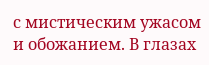с мистическим ужасом и обожанием. В глазах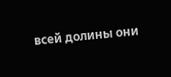всей долины они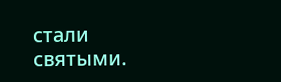стали святыми.